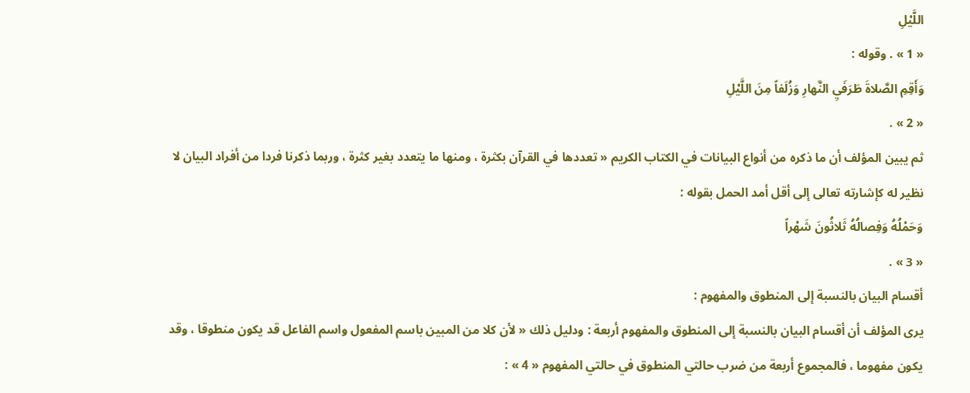اللَّيْلِ
« 1 » . وقوله :
وَأَقِمِ الصَّلاةَ طَرَفَيِ النَّهارِ وَزُلَفاً مِنَ اللَّيْلِ
« 2 » .
ثم يبين المؤلف أن ما ذكره من أنواع البيانات في الكتاب الكريم « تعددها في القرآن بكثرة ، ومنها ما يتعدد بغير كثرة ، وربما ذكرنا فردا من أفراد البيان لا نظير له كإشارته تعالى إلى أقل أمد الحمل بقوله :
وَحَمْلُهُ وَفِصالُهُ ثَلاثُونَ شَهْراً
« 3 » .
أقسام البيان بالنسبة إلى المنطوق والمفهوم :
يرى المؤلف أن أقسام البيان بالنسبة إلى المنطوق والمفهوم أربعة : ودليل ذلك « لأن كلا من المبين باسم المفعول واسم الفاعل قد يكون منطوقا ، وقد يكون مفهوما ، فالمجموع أربعة من ضرب حالتي المنطوق في حالتي المفهوم « 4 » :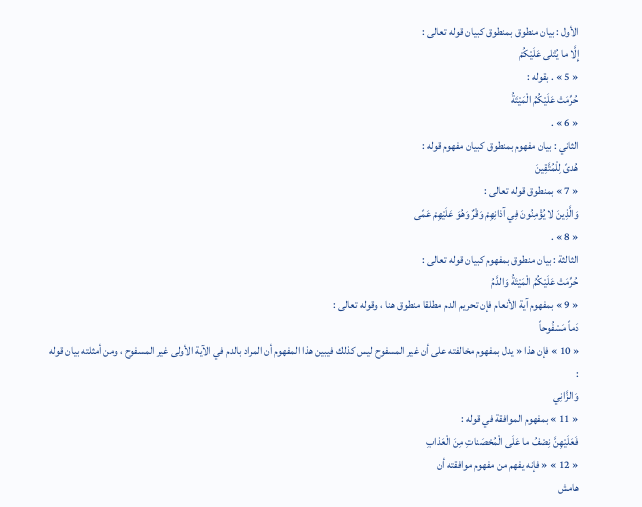الأول : بيان منطوق بمنطوق كبيان قوله تعالى :
إِلَّا ما يُتْلى عَلَيْكُمْ
« 5 » . بقوله :
حُرِّمَتْ عَلَيْكُمُ الْمَيْتَةُ
« 6 » .
الثاني : بيان مفهوم بمنطوق كبيان مفهوم قوله :
هُدىً لِلْمُتَّقِينَ
« 7 » بمنطوق قوله تعالى :
وَالَّذِينَ لا يُؤْمِنُونَ فِي آذانِهِمْ وَقْرٌ وَهُوَ عَلَيْهِمْ عَمًى
« 8 » .
الثالثة : بيان منطوق بمفهوم كبيان قوله تعالى :
حُرِّمَتْ عَلَيْكُمُ الْمَيْتَةُ وَالدَّمُ
« 9 » بمفهوم آية الأنعام فإن تحريم الدم مطلقا منطوق هنا ، وقوله تعالى :
دَماً مَسْفُوحاً
« 10 » فإن هذا « يدل بمفهوم مخالفته على أن غير المسفوح ليس كذلك فيبين هذا المفهوم أن المراد بالدم في الآية الأولى غير المسفوح ، ومن أمثلته بيان قوله :
وَالزَّانِي
« 11 » بمفهوم الموافقة في قوله :
فَعَلَيْهِنَّ نِصْفُ ما عَلَى الْمُحْصَناتِ مِنَ الْعَذابِ
« 12 » « فإنه يفهم من مفهوم موافقته أن
هامش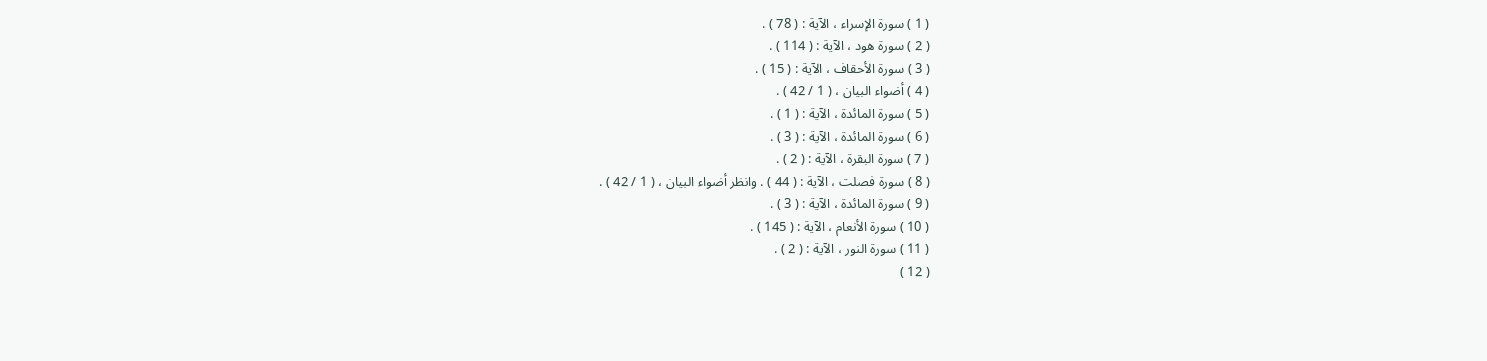( 1 ) سورة الإسراء ، الآية : ( 78 ) .
( 2 ) سورة هود ، الآية : ( 114 ) .
( 3 ) سورة الأحقاف ، الآية : ( 15 ) .
( 4 ) أضواء البيان ، ( 1 / 42 ) .
( 5 ) سورة المائدة ، الآية : ( 1 ) .
( 6 ) سورة المائدة ، الآية : ( 3 ) .
( 7 ) سورة البقرة ، الآية : ( 2 ) .
( 8 ) سورة فصلت ، الآية : ( 44 ) . وانظر أضواء البيان ، ( 1 / 42 ) .
( 9 ) سورة المائدة ، الآية : ( 3 ) .
( 10 ) سورة الأنعام ، الآية : ( 145 ) .
( 11 ) سورة النور ، الآية : ( 2 ) .
( 12 )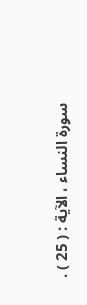سورة النساء ، الآية : ( 25 ) .